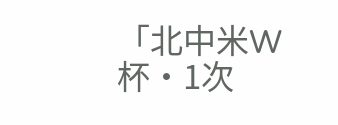「北中米W杯・1次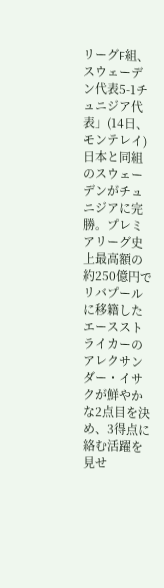リーグF組、スウェーデン代表5-1チュニジア代表」(14日、モンテレイ)
日本と同組のスウェーデンがチュニジアに完勝。プレミアリーグ史上最高額の約250億円でリバプールに移籍したエースストライカーのアレクサンダー・イサクが鮮やかな2点目を決め、3得点に絡む活躍を見せ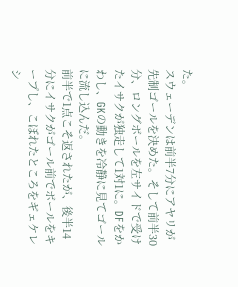た。
スウェーデンは前半7分にアヤリが先制ゴールを決めた。そして前半30分、ロングボールを左サイドで受けたイサクが独走して1対1に。DFをかわし、GKの動きを冷静に見てゴールに流し込んだ。
前半で1点こそ返されたが、後半14分にイサクがゴール前でボールをキープし、こぼれたところをギェケレシ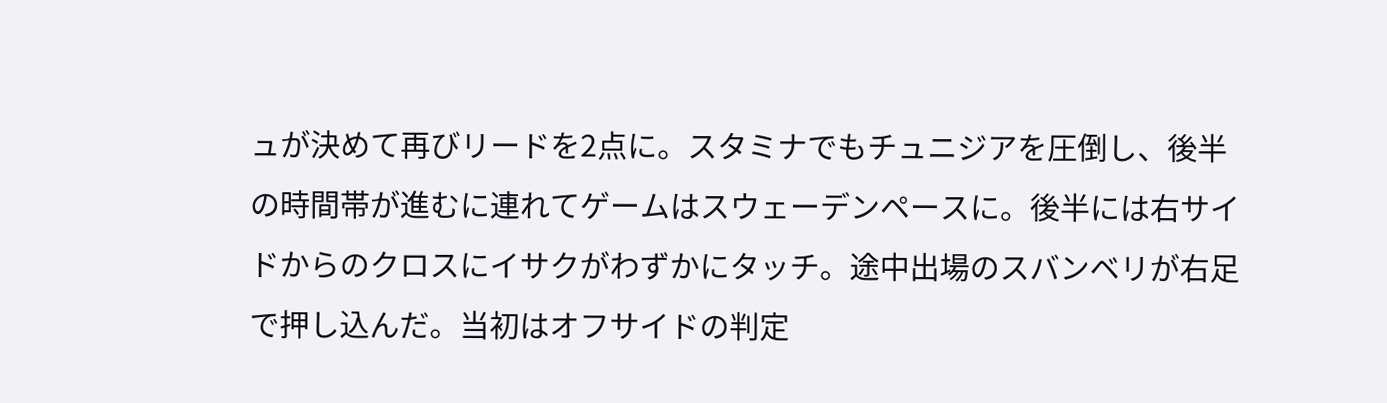ュが決めて再びリードを2点に。スタミナでもチュニジアを圧倒し、後半の時間帯が進むに連れてゲームはスウェーデンペースに。後半には右サイドからのクロスにイサクがわずかにタッチ。途中出場のスバンベリが右足で押し込んだ。当初はオフサイドの判定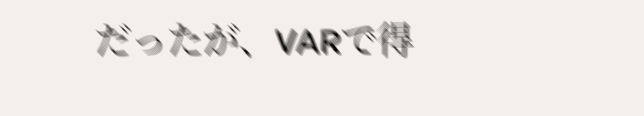だったが、VARで得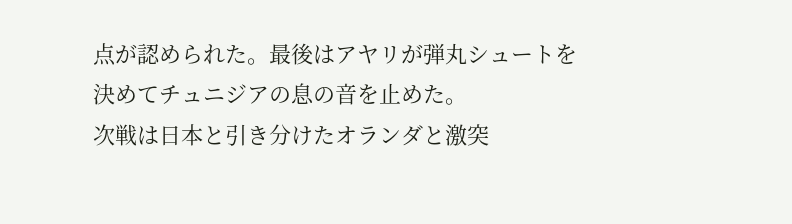点が認められた。最後はアヤリが弾丸シュートを決めてチュニジアの息の音を止めた。
次戦は日本と引き分けたオランダと激突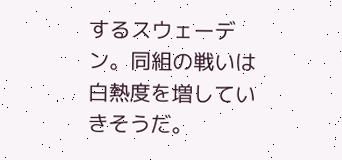するスウェーデン。同組の戦いは白熱度を増していきそうだ。